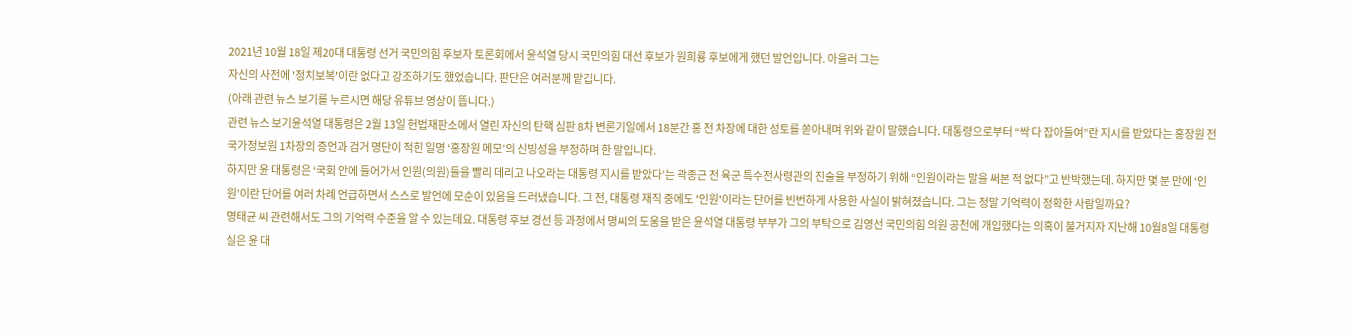2021년 10월 18일 제20대 대통령 선거 국민의힘 후보자 토론회에서 윤석열 당시 국민의힘 대선 후보가 원희룡 후보에게 했던 발언입니다. 아울러 그는
자신의 사전에 '정치보복'이란 없다고 강조하기도 했었습니다. 판단은 여러분께 맡깁니다.
(아래 관련 뉴스 보기를 누르시면 해당 유튜브 영상이 뜹니다.)
관련 뉴스 보기윤석열 대통령은 2월 13일 헌법재판소에서 열린 자신의 탄핵 심판 8차 변론기일에서 18분간 홍 전 차장에 대한 성토를 쏟아내며 위와 같이 말했습니다. 대통령으로부터 “싹 다 잡아들여”란 지시를 받았다는 홍장원 전 국가정보원 1차장의 증언과 검거 명단이 적힌 일명 ‘홍장원 메모’의 신빙성을 부정하며 한 말입니다.
하지만 윤 대통령은 ‘국회 안에 들어가서 인원(의원)들을 빨리 데리고 나오라는 대통령 지시를 받았다’는 곽종근 전 육군 특수전사령관의 진술을 부정하기 위해 “인원이라는 말을 써본 적 없다”고 반박했는데. 하지만 몇 분 만에 ‘인원’이란 단어를 여러 차례 언급하면서 스스로 발언에 모순이 있음을 드러냈습니다. 그 전, 대통령 재직 중에도 '인원'이라는 단어를 빈번하게 사용한 사실이 밝혀졌습니다. 그는 정말 기억력이 정확한 사람일까요?
명태균 씨 관련해서도 그의 기억력 수준을 알 수 있는데요. 대통령 후보 경선 등 과정에서 명씨의 도움을 받은 윤석열 대통령 부부가 그의 부탁으로 김영선 국민의힘 의원 공천에 개입했다는 의혹이 불거지자 지난해 10월8일 대통령실은 윤 대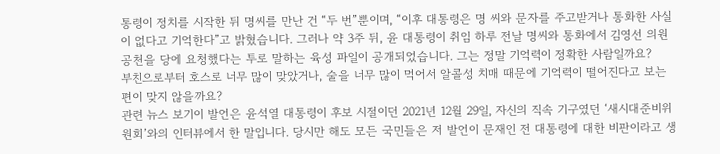통령이 정치를 시작한 뒤 명씨를 만난 건 “두 번”뿐이며, “이후 대통령은 명 씨와 문자를 주고받거나 통화한 사실이 없다고 기억한다”고 밝혔습니다. 그러나 약 3주 뒤, 윤 대통령이 취임 하루 전날 명씨와 통화에서 김영선 의원 공천을 당에 요청했다는 투로 말하는 육성 파일이 공개되었습니다. 그는 정말 기억력이 정확한 사람일까요?
부친으로부터 호스로 너무 많이 맞았거나, 술을 너무 많이 먹어서 알콜성 치매 때문에 기억력이 떨어진다고 보는 편이 맞지 않을까요?
관련 뉴스 보기이 발언은 윤석열 대통령이 후보 시절이던 2021년 12월 29일, 자신의 직속 기구였던 ‘새시대준비위원회’와의 인터뷰에서 한 말입니다. 당시만 해도 모든 국민들은 저 발언이 문재인 전 대통령에 대한 비판이라고 생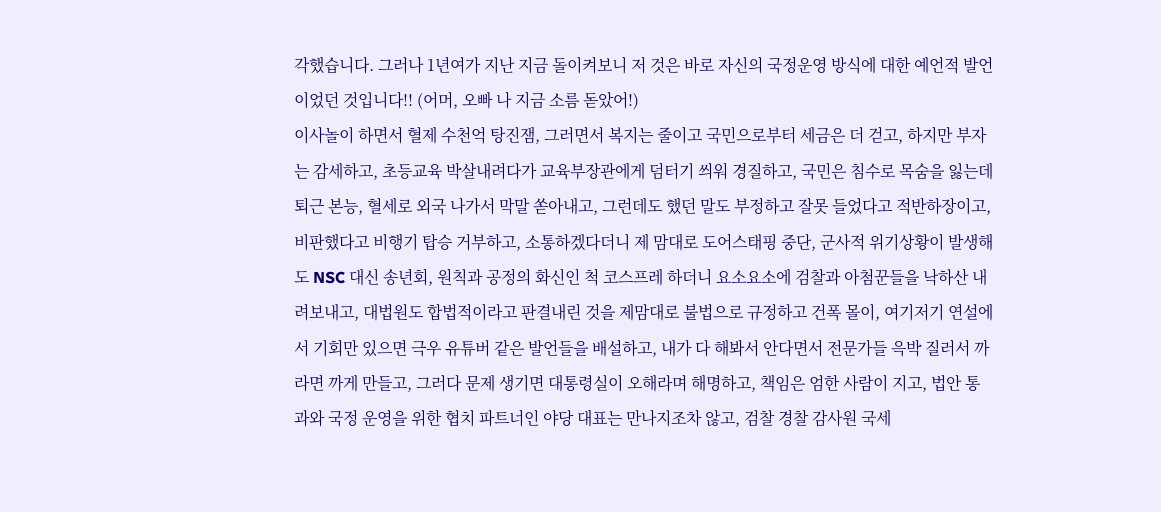각했습니다. 그러나 1년여가 지난 지금 돌이켜보니 저 것은 바로 자신의 국정운영 방식에 대한 예언적 발언이었던 것입니다!! (어머, 오빠 나 지금 소름 돋았어!)
이사놀이 하면서 혈제 수천억 탕진잼, 그러면서 복지는 줄이고 국민으로부터 세금은 더 걷고, 하지만 부자는 감세하고, 초등교육 박살내려다가 교육부장관에게 덤터기 씌워 경질하고, 국민은 침수로 목숨을 잃는데 퇴근 본능, 혈세로 외국 나가서 막말 쏟아내고, 그런데도 했던 말도 부정하고 잘못 들었다고 적반하장이고, 비판했다고 비행기 탑승 거부하고, 소통하겠다더니 제 맘대로 도어스태핑 중단, 군사적 위기상황이 발생해도 NSC 대신 송년회, 원칙과 공정의 화신인 척 코스프레 하더니 요소요소에 검찰과 아첨꾼들을 낙하산 내려보내고, 대법원도 합법적이라고 판결내린 것을 제맘대로 불법으로 규정하고 건폭 몰이, 여기저기 연설에서 기회만 있으면 극우 유튜버 같은 발언들을 배설하고, 내가 다 해봐서 안다면서 전문가들 윽박 질러서 까라면 까게 만들고, 그러다 문제 생기면 대통령실이 오해라며 해명하고, 책임은 엄한 사람이 지고, 법안 통과와 국정 운영을 위한 협치 파트너인 야당 대표는 만나지조차 않고, 검찰 경찰 감사원 국세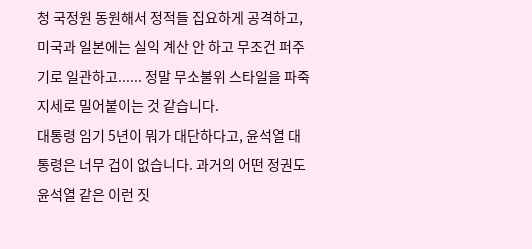청 국정원 동원해서 정적들 집요하게 공격하고, 미국과 일본에는 실익 계산 안 하고 무조건 퍼주기로 일관하고...... 정말 무소불위 스타일을 파죽지세로 밀어붙이는 것 같습니다.
대통령 임기 5년이 뭐가 대단하다고, 윤석열 대통령은 너무 겁이 없습니다. 과거의 어떤 정권도 윤석열 같은 이런 짓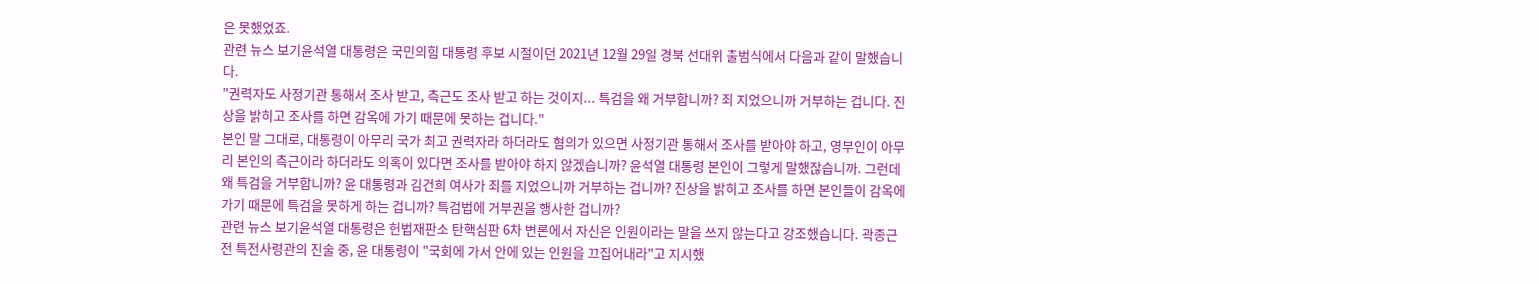은 못했었죠.
관련 뉴스 보기윤석열 대통령은 국민의힘 대통령 후보 시절이던 2021년 12월 29일 경북 선대위 출범식에서 다음과 같이 말했습니다.
"권력자도 사정기관 통해서 조사 받고, 측근도 조사 받고 하는 것이지... 특검을 왜 거부합니까? 죄 지었으니까 거부하는 겁니다. 진상을 밝히고 조사를 하면 감옥에 가기 때문에 못하는 겁니다."
본인 말 그대로, 대통령이 아무리 국가 최고 권력자라 하더라도 혐의가 있으면 사정기관 통해서 조사를 받아야 하고, 영부인이 아무리 본인의 측근이라 하더라도 의혹이 있다면 조사를 받아야 하지 않겠습니까? 윤석열 대통령 본인이 그렇게 말했잖습니까. 그런데 왜 특검을 거부합니까? 윤 대통령과 김건희 여사가 죄를 지었으니까 거부하는 겁니까? 진상을 밝히고 조사를 하면 본인들이 감옥에 가기 때문에 특검을 못하게 하는 겁니까? 특검법에 거부권을 행사한 겁니까?
관련 뉴스 보기윤석열 대통령은 헌법재판소 탄핵심판 6차 변론에서 자신은 인원이라는 말을 쓰지 않는다고 강조했습니다. 곽종근 전 특전사령관의 진술 중, 윤 대통령이 "국회에 가서 안에 있는 인원을 끄집어내라"고 지시했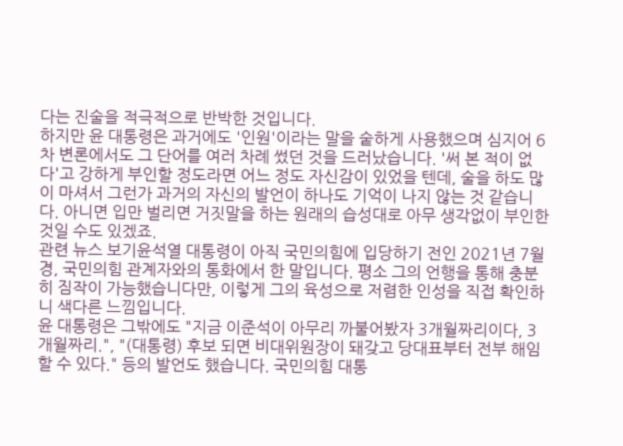다는 진술을 적극적으로 반박한 것입니다.
하지만 윤 대통령은 과거에도 '인원'이라는 말을 숱하게 사용했으며 심지어 6차 변론에서도 그 단어를 여러 차례 썼던 것을 드러났습니다. '써 본 적이 없다'고 강하게 부인할 정도라면 어느 정도 자신감이 있었을 텐데, 술을 하도 많이 마셔서 그런가 과거의 자신의 발언이 하나도 기억이 나지 않는 것 같습니다. 아니면 입만 벌리면 거짓말을 하는 원래의 습성대로 아무 생각없이 부인한 것일 수도 있겠죠.
관련 뉴스 보기윤석열 대통령이 아직 국민의힘에 입당하기 전인 2021년 7월경, 국민의힘 관계자와의 통화에서 한 말입니다. 평소 그의 언행을 통해 충분히 짐작이 가능했습니다만, 이렇게 그의 육성으로 저렴한 인성을 직접 확인하니 색다른 느낌입니다.
윤 대통령은 그밖에도 "지금 이준석이 아무리 까불어봤자 3개월짜리이다, 3개월짜리.", "(대통령) 후보 되면 비대위원장이 돼갖고 당대표부터 전부 해임할 수 있다." 등의 발언도 했습니다. 국민의힘 대통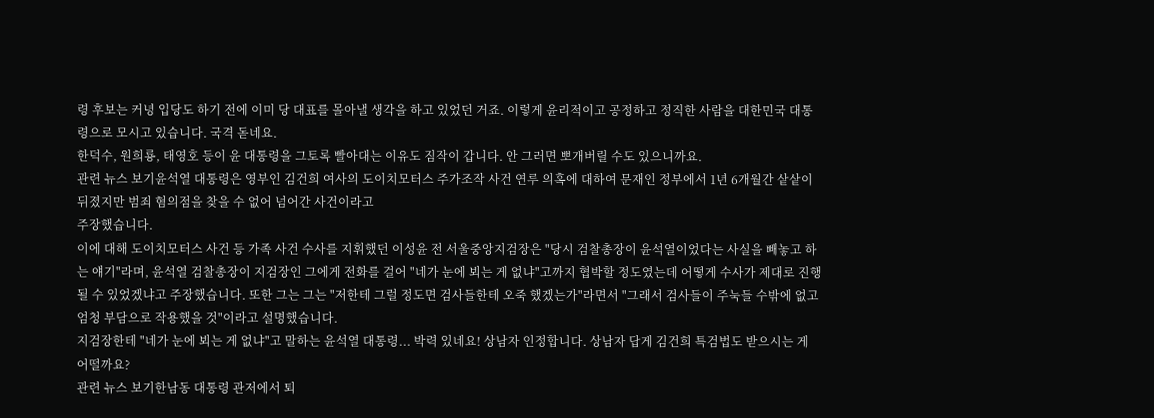령 후보는 커녕 입당도 하기 전에 이미 당 대표를 몰아낼 생각을 하고 있었던 거죠. 이렇게 윤리적이고 공정하고 정직한 사람을 대한민국 대통령으로 모시고 있습니다. 국격 돋네요.
한덕수, 원희룡, 태영호 등이 윤 대통령을 그토록 빨아대는 이유도 짐작이 갑니다. 안 그러면 뽀개버릴 수도 있으니까요.
관련 뉴스 보기윤석열 대통령은 영부인 김건희 여사의 도이치모터스 주가조작 사건 연루 의혹에 대하여 문재인 정부에서 1년 6개월간 샅샅이 뒤졌지만 범죄 혐의점을 찾을 수 없어 넘어간 사건이라고
주장했습니다.
이에 대해 도이치모터스 사건 등 가족 사건 수사를 지휘했던 이성윤 전 서울중앙지검장은 "당시 검찰총장이 윤석열이었다는 사실을 빼놓고 하는 얘기"라며, 윤석열 검찰총장이 지검장인 그에게 전화를 걸어 "네가 눈에 뵈는 게 없냐"고까지 협박할 정도였는데 어떻게 수사가 제대로 진행될 수 있었겠냐고 주장했습니다. 또한 그는 그는 "저한테 그럴 정도면 검사들한테 오죽 했겠는가"라면서 "그래서 검사들이 주눅들 수밖에 없고 엄청 부담으로 작용했을 것"이라고 설명했습니다.
지검장한테 "네가 눈에 뵈는 게 없냐"고 말하는 윤석열 대통령... 박력 있네요! 상남자 인정합니다. 상남자 답게 김건희 특검법도 받으시는 게 어떨까요?
관련 뉴스 보기한남동 대통령 관저에서 퇴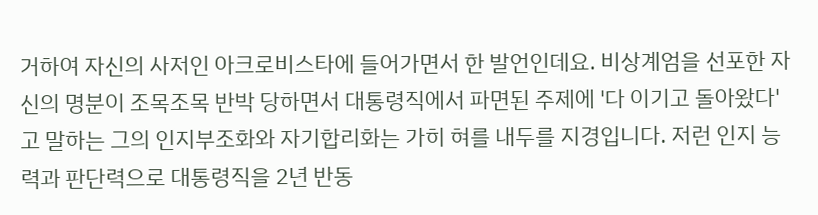거하여 자신의 사저인 아크로비스타에 들어가면서 한 발언인데요. 비상계엄을 선포한 자신의 명분이 조목조목 반박 당하면서 대통령직에서 파면된 주제에 '다 이기고 돌아왔다'고 말하는 그의 인지부조화와 자기합리화는 가히 혀를 내두를 지경입니다. 저런 인지 능력과 판단력으로 대통령직을 2년 반동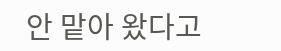안 맡아 왔다고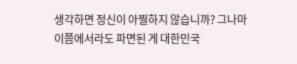생각하면 정신이 아찔하지 않습니까? 그나마 이쯤에서라도 파면된 게 대한민국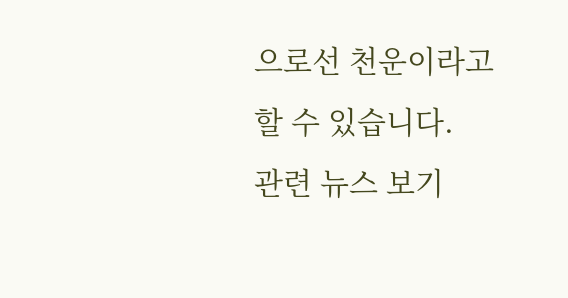으로선 천운이라고 할 수 있습니다.
관련 뉴스 보기